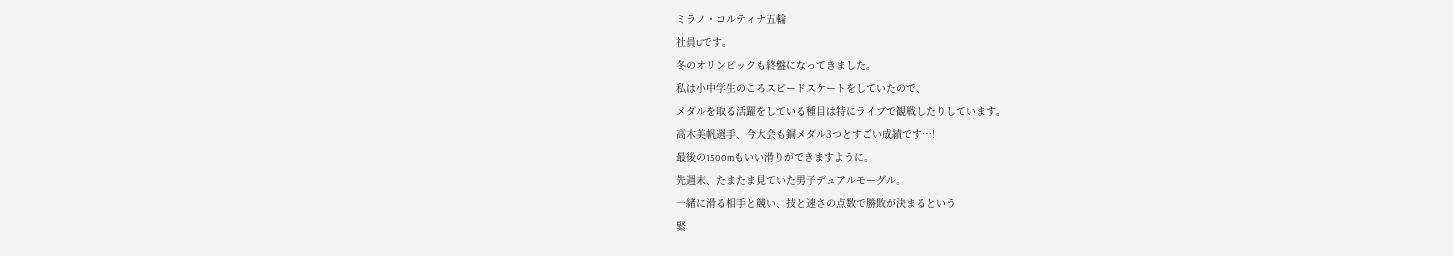ミラノ・コルティナ五輪
社員Uです。
冬のオリンピックも終盤になってきました。
私は小中学生のころスピードスケートをしていたので、
メダルを取る活躍をしている種目は特にライブで観戦したりしています。
高木美帆選手、今大会も銅メダル3つとすごい成績です…!
最後の1500mもいい滑りができますように。
先週末、たまたま見ていた男子デュアルモーグル。
一緒に滑る相手と競い、技と速さの点数で勝敗が決まるという
緊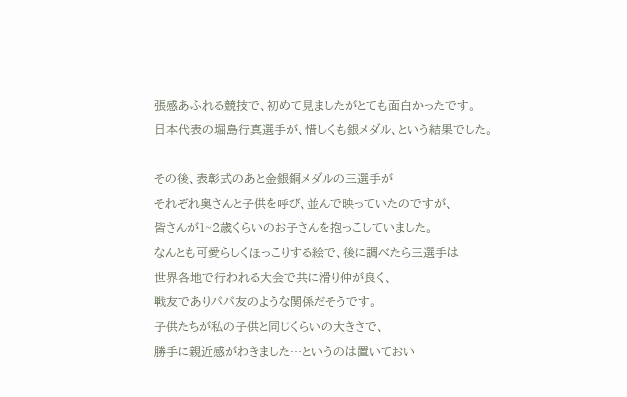張感あふれる競技で、初めて見ましたがとても面白かったです。
日本代表の堀島行真選手が、惜しくも銀メダル、という結果でした。

その後、表彰式のあと金銀銅メダルの三選手が
それぞれ奥さんと子供を呼び、並んで映っていたのですが、
皆さんが1~2歳くらいのお子さんを抱っこしていました。
なんとも可愛らしくほっこりする絵で、後に調べたら三選手は
世界各地で行われる大会で共に滑り仲が良く、
戦友でありパパ友のような関係だそうです。
子供たちが私の子供と同じくらいの大きさで、
勝手に親近感がわきました…というのは置いておい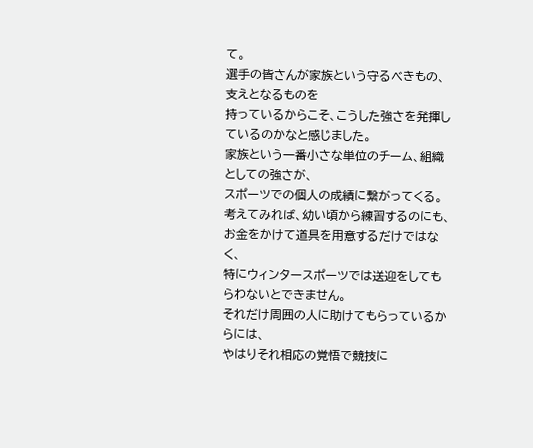て。
選手の皆さんが家族という守るべきもの、支えとなるものを
持っているからこそ、こうした強さを発揮しているのかなと感じました。
家族という一番小さな単位のチーム、組織としての強さが、
スポーツでの個人の成績に繋がってくる。
考えてみれば、幼い頃から練習するのにも、
お金をかけて道具を用意するだけではなく、
特にウィンタースポーツでは送迎をしてもらわないとできません。
それだけ周囲の人に助けてもらっているからには、
やはりそれ相応の覚悟で競技に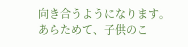向き合うようになります。
あらためて、子供のこ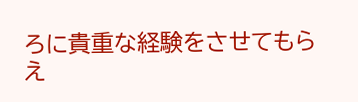ろに貴重な経験をさせてもらえ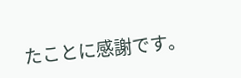たことに感謝です。